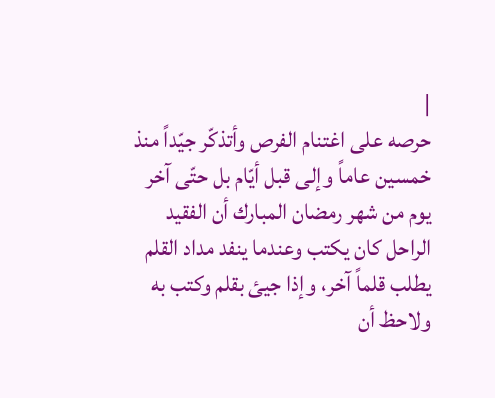|
حرصه على اغتنام الفرص وأتذكّر جيّداً منذ خمسين عاماً وإلى قبل أيّام بل حتّى آخر يوم من شهر رمضان المبارك أن الفقيد الراحل كان يكتب وعندما ينفد مداد القلم يطلب قلماً آخر، وإذا جيئ بقلم وكتب به ولاحظ أن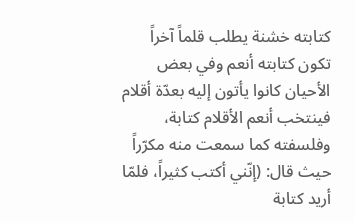كتابته خشنة يطلب قلماً آخراً تكون كتابته أنعم وفي بعض الأحيان كانوا يأتون إليه بعدّة أقلام فينتخب أنعم الأقلام كتابة، وفلسفته كما سمعت منه مكرّراً حيث قال: (إنّني أكتب كثيراً، فلمّا أريد كتابة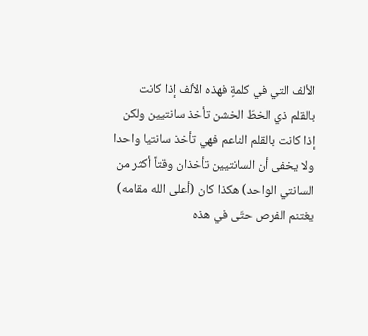الألف التي في كلمةٍ فهذه الألف إذا كانت بالقلم ذي الخطّ الخشن تأخذ سانتيين ولكن إذا كانت بالقلم الناعم فهي تأخذ سانتيا واحدا ولا يخفى أن السانتيين تأخذان وقتاً أكثر من السانتي الواحد) هكذا كان (أعلى الله مقامه) يغتنم الفرص حتّى في هذه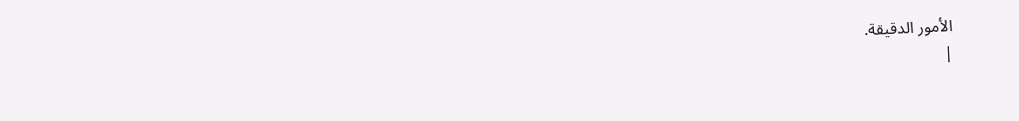الأمور الدقيقة.
|